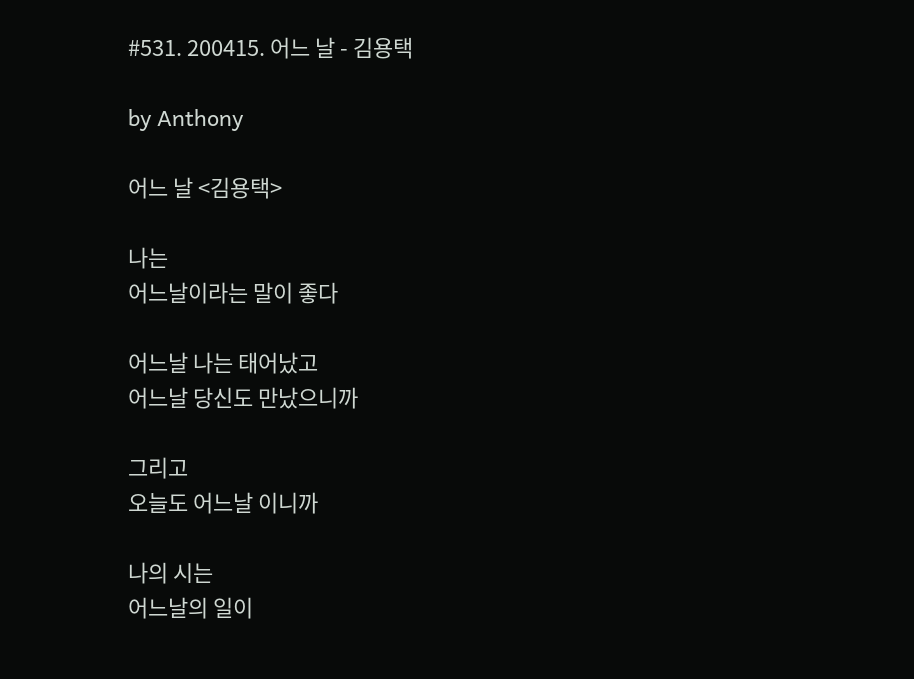#531. 200415. 어느 날 - 김용택

by Anthony

어느 날 <김용택>

나는
어느날이라는 말이 좋다

어느날 나는 태어났고
어느날 당신도 만났으니까

그리고
오늘도 어느날 이니까

나의 시는
어느날의 일이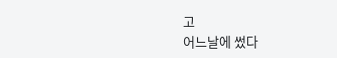고
어느날에 썼다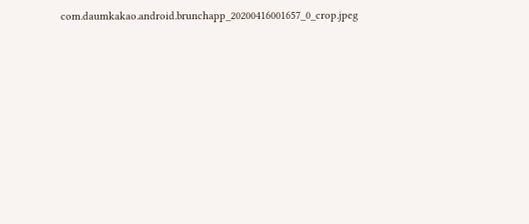com.daumkakao.android.brunchapp_20200416001657_0_crop.jpeg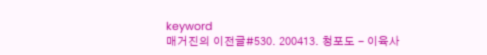keyword
매거진의 이전글#530. 200413. 청포도 - 이육사